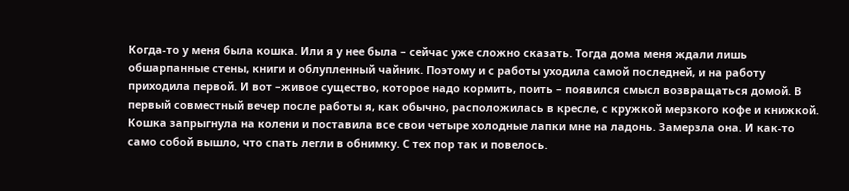Когда-то у меня была кошка. Или я у нее была – сейчас уже сложно сказать. Тогда дома меня ждали лишь обшарпанные стены, книги и облупленный чайник. Поэтому и с работы уходила самой последней, и на работу приходила первой. И вот –живое существо, которое надо кормить, поить – появился смысл возвращаться домой. В первый совместный вечер после работы я, как обычно, расположилась в кресле, с кружкой мерзкого кофе и книжкой. Кошка запрыгнула на колени и поставила все свои четыре холодные лапки мне на ладонь. Замерзла она. И как-то само собой вышло, что спать легли в обнимку. С тех пор так и повелось.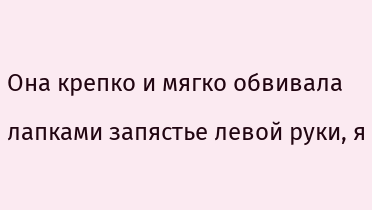Она крепко и мягко обвивала лапками запястье левой руки, я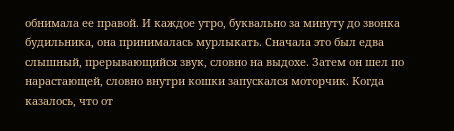обнимала ее правой. И каждое утро, буквально за минуту до звонка будильника, она принималась мурлыкать. Сначала это был едва слышный, прерывающийся звук, словно на выдохе. Затем он шел по нарастающей, словно внутри кошки запускался моторчик. Когда казалось, что от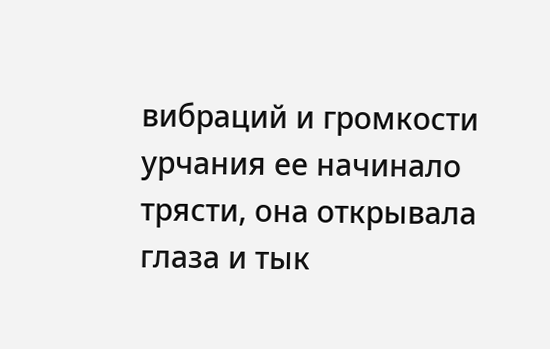вибраций и громкости урчания ее начинало трясти, она открывала глаза и тык